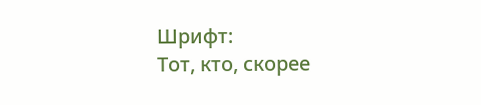Шрифт:
Тот, кто, скорее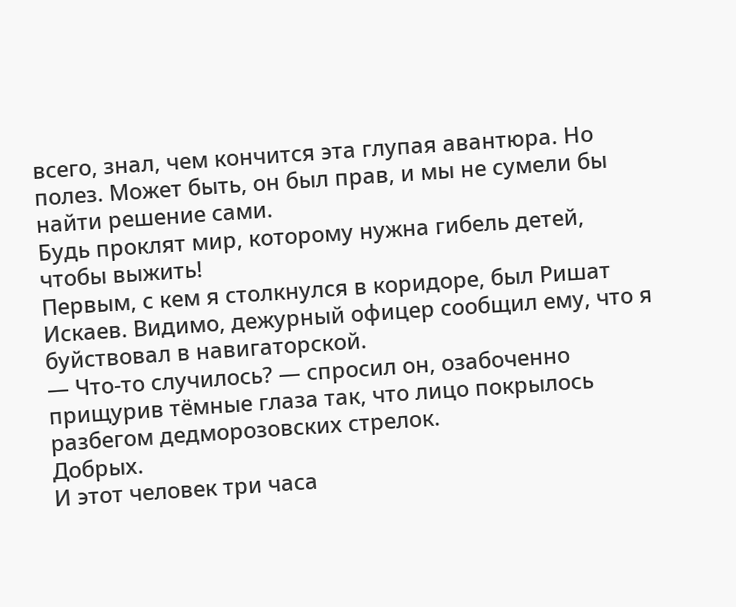всего, знал, чем кончится эта глупая авантюра. Но полез. Может быть, он был прав, и мы не сумели бы найти решение сами.
Будь проклят мир, которому нужна гибель детей, чтобы выжить!
Первым, с кем я столкнулся в коридоре, был Ришат Искаев. Видимо, дежурный офицер сообщил ему, что я буйствовал в навигаторской.
— Что-то случилось? — спросил он, озабоченно прищурив тёмные глаза так, что лицо покрылось разбегом дедморозовских стрелок.
Добрых.
И этот человек три часа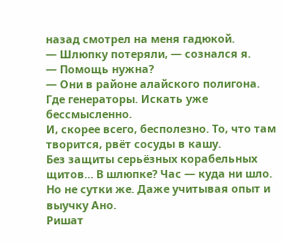назад смотрел на меня гадюкой.
— Шлюпку потеряли, — сознался я.
— Помощь нужна?
— Они в районе алайского полигона. Где генераторы. Искать уже бессмысленно.
И, скорее всего, бесполезно. То, что там творится, рвёт сосуды в кашу.
Без защиты серьёзных корабельных щитов… В шлюпке? Час — куда ни шло. Но не сутки же. Даже учитывая опыт и выучку Ано.
Ришат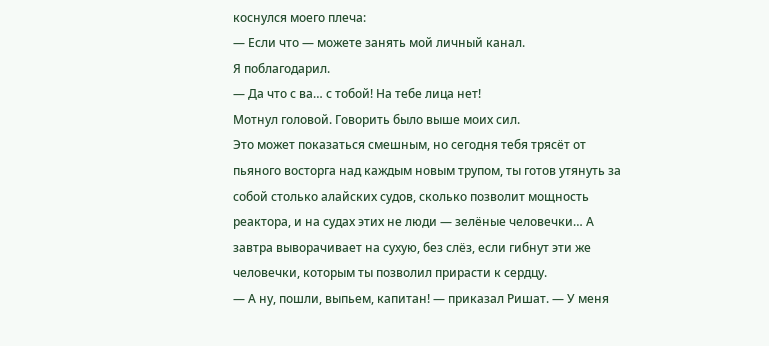коснулся моего плеча:
— Если что — можете занять мой личный канал.
Я поблагодарил.
— Да что с ва… с тобой! На тебе лица нет!
Мотнул головой. Говорить было выше моих сил.
Это может показаться смешным, но сегодня тебя трясёт от пьяного восторга над каждым новым трупом, ты готов утянуть за собой столько алайских судов, сколько позволит мощность реактора, и на судах этих не люди — зелёные человечки… А завтра выворачивает на сухую, без слёз, если гибнут эти же человечки, которым ты позволил прирасти к сердцу.
— А ну, пошли, выпьем, капитан! — приказал Ришат. — У меня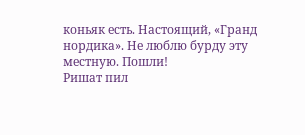коньяк есть. Настоящий, «Гранд нордика». Не люблю бурду эту местную. Пошли!
Ришат пил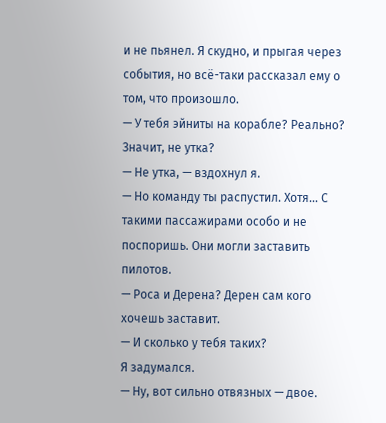и не пьянел. Я скудно, и прыгая через события, но всё-таки рассказал ему о том, что произошло.
— У тебя эйниты на корабле? Реально? Значит, не утка?
— Не утка, — вздохнул я.
— Но команду ты распустил. Хотя… С такими пассажирами особо и не поспоришь. Они могли заставить пилотов.
— Роса и Дерена? Дерен сам кого хочешь заставит.
— И сколько у тебя таких?
Я задумался.
— Ну, вот сильно отвязных — двое.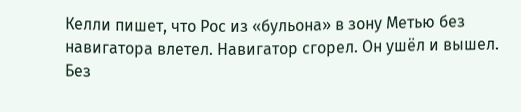Келли пишет, что Рос из «бульона» в зону Метью без навигатора влетел. Навигатор сгорел. Он ушёл и вышел. Без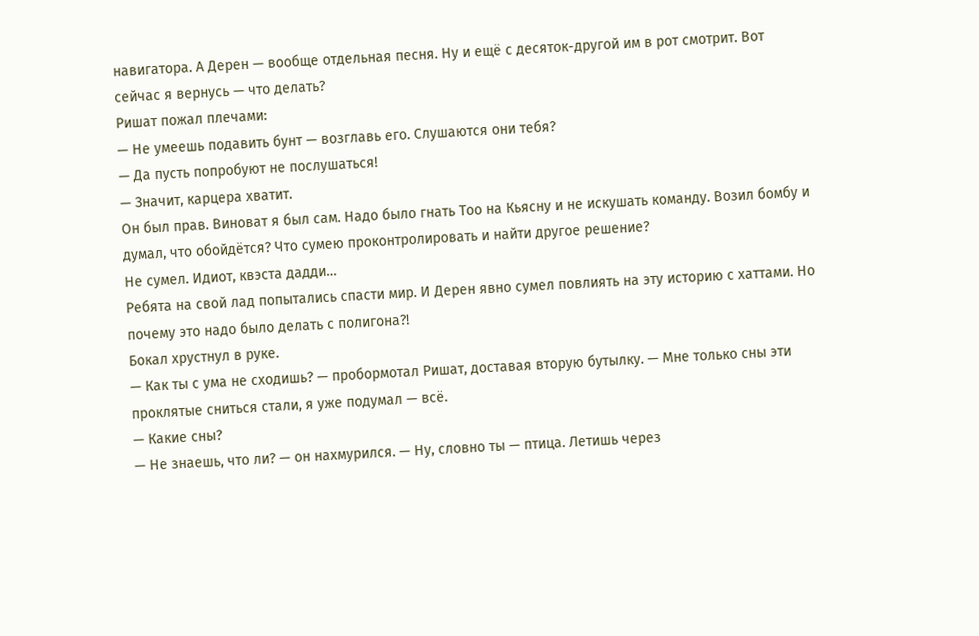навигатора. А Дерен — вообще отдельная песня. Ну и ещё с десяток-другой им в рот смотрит. Вот сейчас я вернусь — что делать?
Ришат пожал плечами:
— Не умеешь подавить бунт — возглавь его. Слушаются они тебя?
— Да пусть попробуют не послушаться!
— Значит, карцера хватит.
Он был прав. Виноват я был сам. Надо было гнать Тоо на Кьясну и не искушать команду. Возил бомбу и думал, что обойдётся? Что сумею проконтролировать и найти другое решение?
Не сумел. Идиот, квэста дадди…
Ребята на свой лад попытались спасти мир. И Дерен явно сумел повлиять на эту историю с хаттами. Но почему это надо было делать с полигона?!
Бокал хрустнул в руке.
— Как ты с ума не сходишь? — пробормотал Ришат, доставая вторую бутылку. — Мне только сны эти проклятые сниться стали, я уже подумал — всё.
— Какие сны?
— Не знаешь, что ли? — он нахмурился. — Ну, словно ты — птица. Летишь через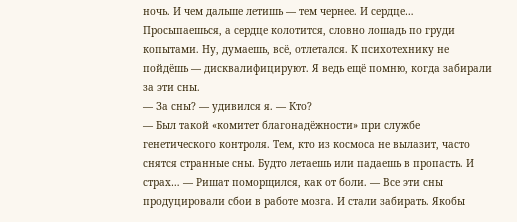ночь. И чем дальше летишь — тем чернее. И сердце… Просыпаешься, а сердце колотится, словно лошадь по груди копытами. Ну, думаешь, всё, отлетался. К психотехнику не пойдёшь — дисквалифицируют. Я ведь ещё помню, когда забирали за эти сны.
— За сны? — удивился я. — Кто?
— Был такой «комитет благонадёжности» при службе генетического контроля. Тем, кто из космоса не вылазит, часто снятся странные сны. Будто летаешь или падаешь в пропасть. И страх… — Ришат поморщился, как от боли. — Все эти сны продуцировали сбои в работе мозга. И стали забирать. Якобы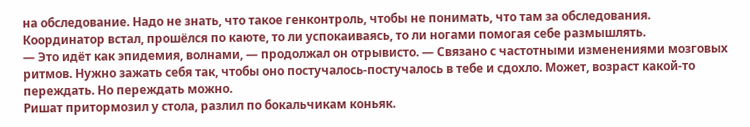на обследование. Надо не знать, что такое генконтроль, чтобы не понимать, что там за обследования.
Координатор встал, прошёлся по каюте, то ли успокаиваясь, то ли ногами помогая себе размышлять.
— Это идёт как эпидемия, волнами, — продолжал он отрывисто. — Связано с частотными изменениями мозговых ритмов. Нужно зажать себя так, чтобы оно постучалось-постучалось в тебе и сдохло. Может, возраст какой-то переждать. Но переждать можно.
Ришат притормозил у стола, разлил по бокальчикам коньяк.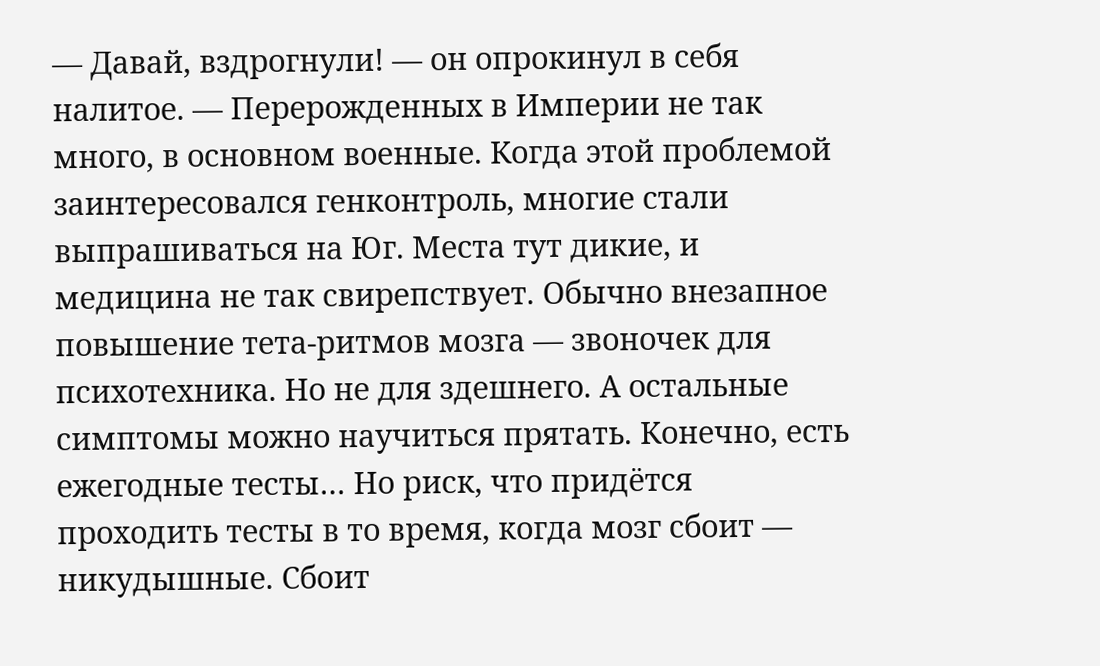— Давай, вздрогнули! — он опрокинул в себя налитое. — Перерожденных в Империи не так много, в основном военные. Когда этой проблемой заинтересовался генконтроль, многие стали выпрашиваться на Юг. Места тут дикие, и медицина не так свирепствует. Обычно внезапное повышение тета-ритмов мозга — звоночек для психотехника. Но не для здешнего. А остальные симптомы можно научиться прятать. Конечно, есть ежегодные тесты… Но риск, что придётся проходить тесты в то время, когда мозг сбоит — никудышные. Сбоит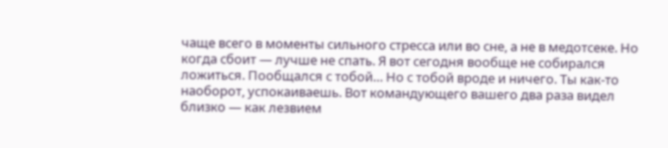чаще всего в моменты сильного стресса или во сне, а не в медотсеке. Но когда сбоит — лучше не спать. Я вот сегодня вообще не собирался ложиться. Пообщался с тобой… Но с тобой вроде и ничего. Ты как-то наоборот, успокаиваешь. Вот командующего вашего два раза видел близко — как лезвием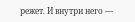режет. И внутри него —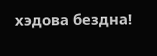хэдова бездна!